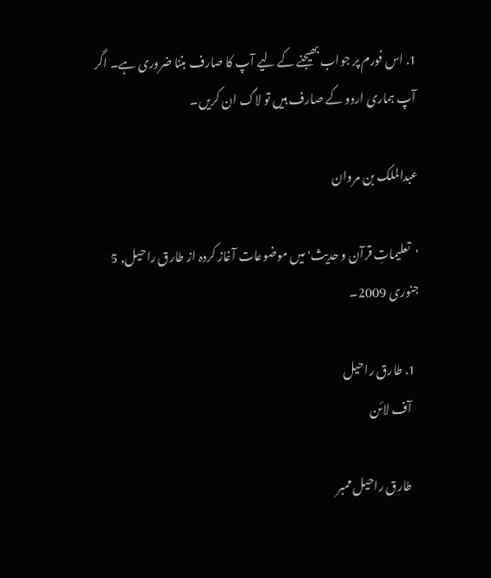1. اس فورم پر جواب بھیجنے کے لیے آپ کا صارف بننا ضروری ہے۔ اگر آپ ہماری اردو کے صارف ہیں تو لاگ ان کریں۔

عبدالملک بن مروان

'تعلیماتِ قرآن و حدیث' میں موضوعات آغاز کردہ از طارق راحیل, 5 جنوری 2009۔

  1. طارق راحیل
    آف لائن

    طارق راحیل ممبر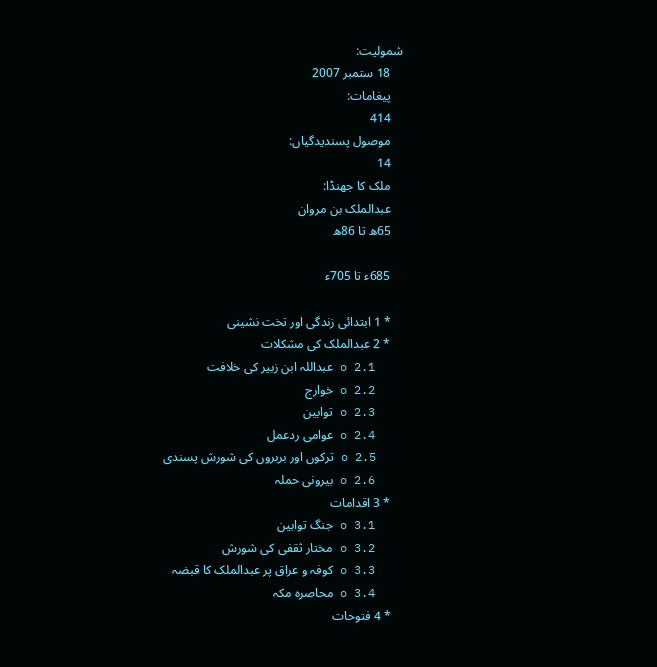شمولیت:
    18 ستمبر 2007
    پیغامات:
    414
    موصول پسندیدگیاں:
    14
    ملک کا جھنڈا:
    عبدالملک بن مروان
    65ھ تا 86ھ

    685ء تا 705ء

    * 1 ابتدائی زندگی اور تخت نشینی
    * 2 عبدالملک کی مشکلات
    o 2.1 عبداللہ ابن زبیر کی خلافت
    o 2.2 خوارج
    o 2.3 توابین
    o 2.4 عوامی ردعمل
    o 2.5 ترکوں اور بربروں کی شورش پسندی
    o 2.6 بیرونی حملہ
    * 3 اقدامات
    o 3.1 جنگ توابین
    o 3.2 مختار ثقفی کی شورش
    o 3.3 کوفہ و عراق پر عبدالملک کا قبضہ
    o 3.4 محاصرہ مکہ
    * 4 فتوحات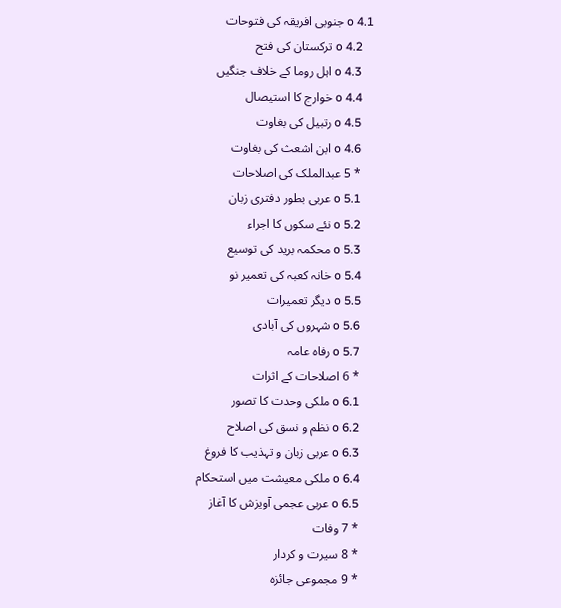o 4.1 جنوبی افریقہ کی فتوحات
    o 4.2 ترکستان کی فتح
    o 4.3 اہل روما کے خلاف جنگیں
    o 4.4 خوارج کا استیصال
    o 4.5 رتبیل کی بغاوت
    o 4.6 ابن اشعث کی بغاوت
    * 5 عبدالملک کی اصلاحات
    o 5.1 عربی بطور دفتری زبان
    o 5.2 نئے سکوں کا اجراء
    o 5.3 محکمہ برید کی توسیع
    o 5.4 خانہ کعبہ کی تعمیر نو
    o 5.5 دیگر تعمیرات
    o 5.6 شہروں کی آبادی
    o 5.7 رفاہ عامہ
    * 6 اصلاحات کے اثرات
    o 6.1 ملکی وحدت کا تصور
    o 6.2 نظم و نسق کی اصلاح
    o 6.3 عربی زبان و تہذیب کا فروغ
    o 6.4 ملکی معیشت میں استحکام
    o 6.5 عربی عجمی آویزش کا آغاز
    * 7 وفات
    * 8 سیرت و کردار
    * 9 مجموعی جائزہ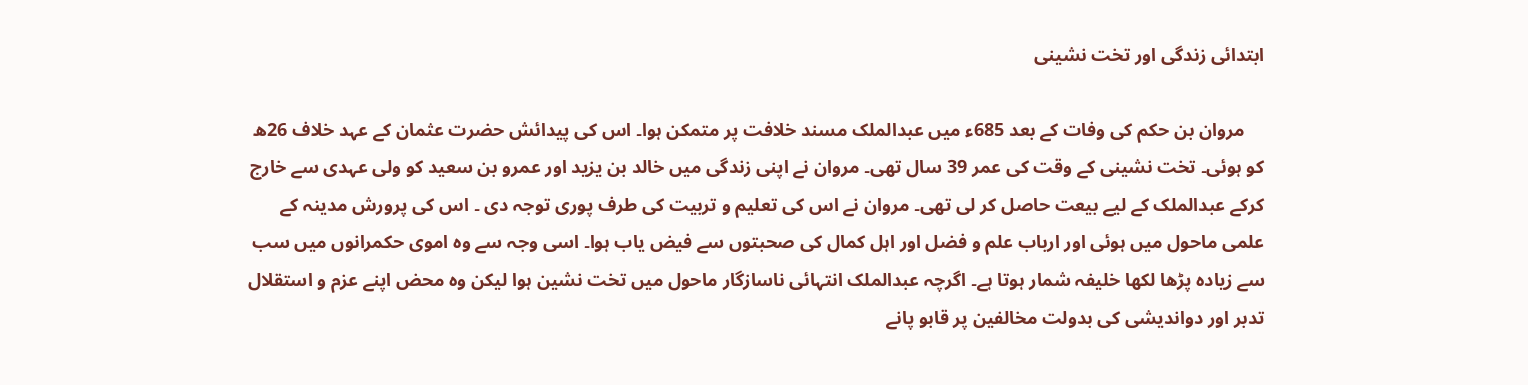ابتدائی زندگی اور تخت نشینی

    مروان بن حکم کی وفات کے بعد 685ء میں عبدالملک مسند خلافت پر متمکن ہوا۔ اس کی پیدائش حضرت عثمان کے عہد خلاف 26ھ کو ہوئی۔ تخت نشینی کے وقت کی عمر 39 سال تھی۔ مروان نے اپنی زندگی میں خالد بن یزید اور عمرو بن سعید کو ولی عہدی سے خارج کرکے عبدالملک کے لیے بیعت حاصل کر لی تھی۔ مروان نے اس کی تعلیم و تربیت کی طرف پوری توجہ دی ۔ اس کی پرورش مدینہ کے علمی ماحول میں ہوئی اور ارباب علم و فضل اور اہل کمال کی صحبتوں سے فیض یاب ہوا۔ اسی وجہ سے وہ اموی حکمرانوں میں سب سے زیادہ پڑھا لکھا خلیفہ شمار ہوتا ہے۔ اگرچہ عبدالملک انتہائی ناسازگار ماحول میں تخت نشین ہوا لیکن وہ محض اپنے عزم و استقلال تدبر اور دواندیشی کی بدولت مخالفین پر قابو پانے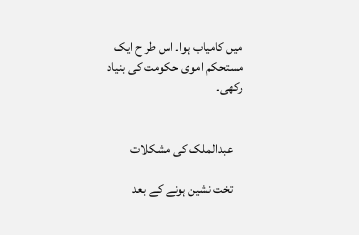میں کامیاب ہوا۔ اس طر ح ایک مستحکم اموی حکومت کی بنیاد رکھی۔


    عبدالملک کی مشکلات

    تخت نشین ہونے کے بعد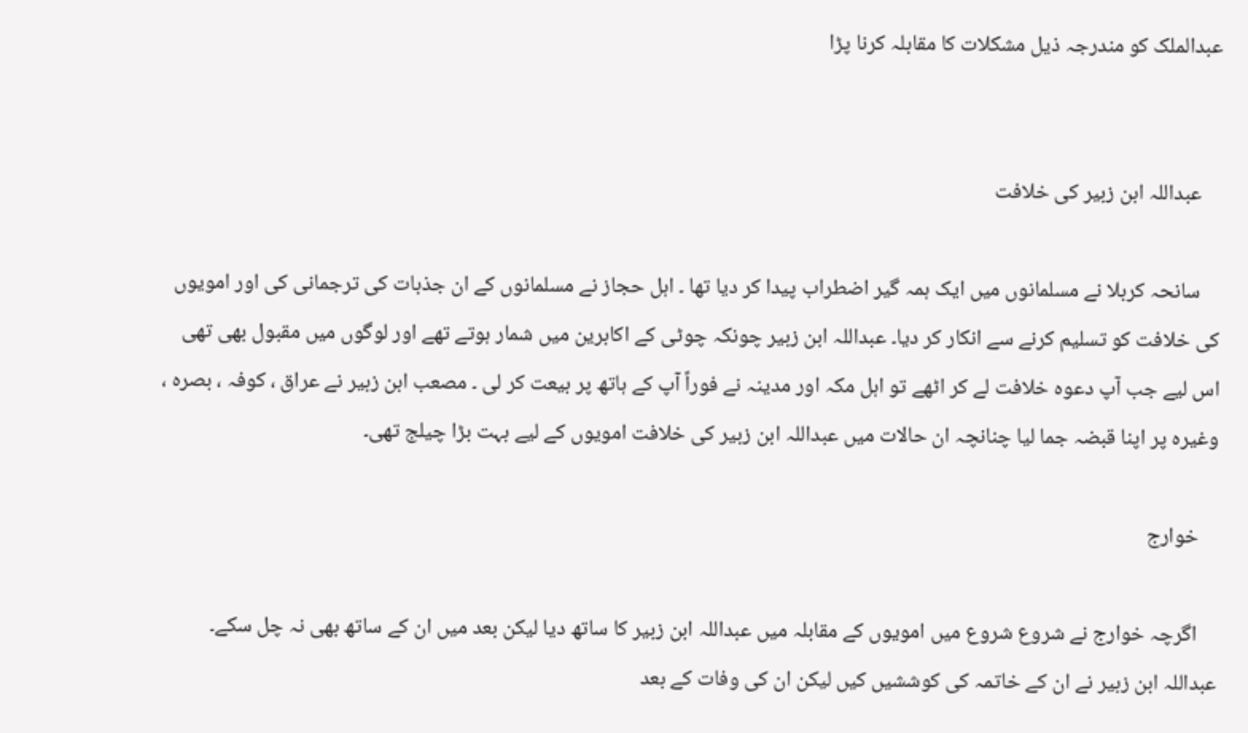عبدالملک کو مندرجہ ذیل مشکلات کا مقابلہ کرنا پڑا


    عبداللہ ابن زبیر کی خلافت

    سانحہ کربلا نے مسلمانوں میں ایک ہمہ گیر اضطراب پیدا کر دیا تھا ۔ اہل حجاز نے مسلمانوں کے ان جذبات کی ترجمانی کی اور امویوں کی خلافت کو تسلیم کرنے سے انکار کر دیا۔ عبداللہ ابن زبیر چونکہ چوٹی کے اکابرین میں شمار ہوتے تھے اور لوگوں میں مقبول بھی تھی اس لیے جب آپ دعوہ خلافت لے کر اٹھے تو اہل مکہ اور مدینہ نے فوراً آپ کے ہاتھ پر بیعت کر لی ۔ مصعب ابن زبیر نے عراق ، کوفہ ، بصرہ ، وغیرہ پر اپنا قبضہ جما لیا چنانچہ ان حالات میں عبداللہ ابن زبیر کی خلافت امویوں کے لیے بہت بڑا چیلج تھی۔

    خوارج

    اگرچہ خوارج نے شروع شروع میں امویوں کے مقابلہ میں عبداللہ ابن زبیر کا ساتھ دیا لیکن بعد میں ان کے ساتھ بھی نہ چل سکے۔ عبداللہ ابن زبیر نے ان کے خاتمہ کی کوششیں کیں لیکن ان کی وفات کے بعد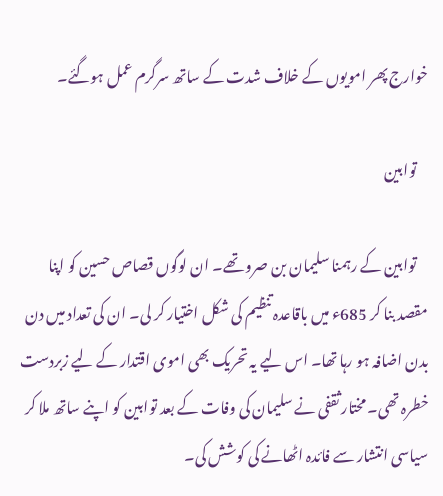خوارج پھر امویوں کے خلاف شدت کے ساتھ سرگرم عمل ہوگئے۔

    توابین

    توابین کے رہمنا سلیمان بن صرو تھے۔ ان لوگوں قصاص حسین کو اپنا مقصد بنا کر 685ء میں باقاعدہ تنظیم کی شکل اختیار کر لی۔ ان کی تعداد میں دن بدن اضافہ ہو رہا تھا۔ اس لیے یہ تحریک بھی اموی اقتدار کے لیے زبردست خطرہ تھی۔ مختار ثقفی نے سلیمان کی وفات کے بعد توابین کو اپنے ساتھ ملا کر سیاسی انتشار سے فائدہ اٹھانے کی کوشش کی۔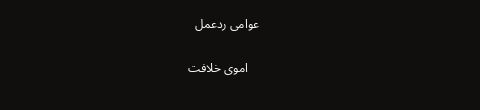عوامی ردعمل

    اموی خلافت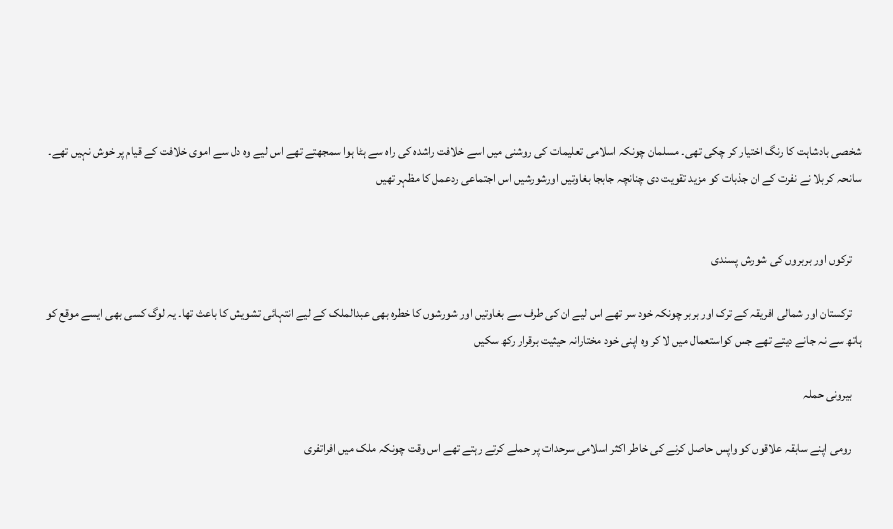شخصی بادشاہت کا رنگ اختیار کر چکی تھی۔ مسلمان چونکہ اسلامی تعلیمات کی روشنی میں اسے خلافت راشدہ کی راہ سے ہٹا ہوا سمجھتے تھے اس لیے وہ دل سے اموی خلافت کے قیام پر خوش نہیں تھے۔ سانحہ کربلا نے نفرت کے ان جذبات کو مزید تقویت دی چنانچہ جابجا بغاوتیں اورشورشیں اس اجتماعی ردعمل کا مظہر تھیں


    ترکوں اور بربروں کی شورش پسندی

    ترکستان اور شمالی افریقہ کے ترک اور بربر چونکہ خود سر تھے اس لیے ان کی طرف سے بغاوتیں اور شورشوں کا خطرہ بھی عبدالملک کے لیے انتہائی تشویش کا باعث تھا۔ یہ لوگ کسی بھی ایسے موقع کو ہاتھ سے نہ جانے دیتے تھے جس کواستعمال میں لا کر وہ اپنی خود مختارانہ حیثیت برقرار رکھ سکیں

    بیرونی حملہ

    رومی اپنے سابقہ علاقوں کو واپس حاصل کرنے کی خاطر اکثر اسلامی سرحدات پر حملے کرتے رہتے تھے اس وقت چونکہ ملک میں افراتفری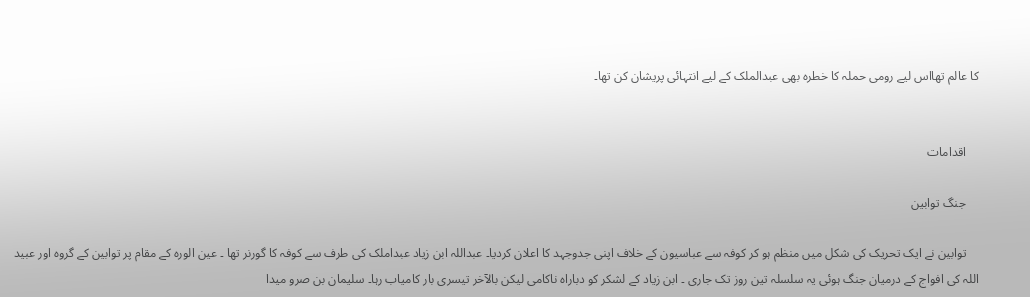کا عالم تھااس لیے رومی حملہ کا خطرہ بھی عبدالملک کے لیے انتہائی پریشان کن تھا۔


    اقدامات

    جنگ توابین

    توابین نے ایک تحریک کی شکل میں منظم ہو کر کوفہ سے عباسیون کے خلاف اپنی جدوجہد کا اعلان کردیا۔ عبداللہ ابن زیاد عبداملک کی طرف سے کوفہ کا گورنر تھا ۔ عین الورہ کے مقام پر توابین کے گروہ اور عبید اللہ کی افواج کے درمیان جنگ ہوئی یہ سلسلہ تین روز تک جاری ۔ ابن زیاد کے لشکر کو دباراہ ناکامی لیکن بالآخر تیسری بار کامیاب رہا۔ سلیمان بن صرو میدا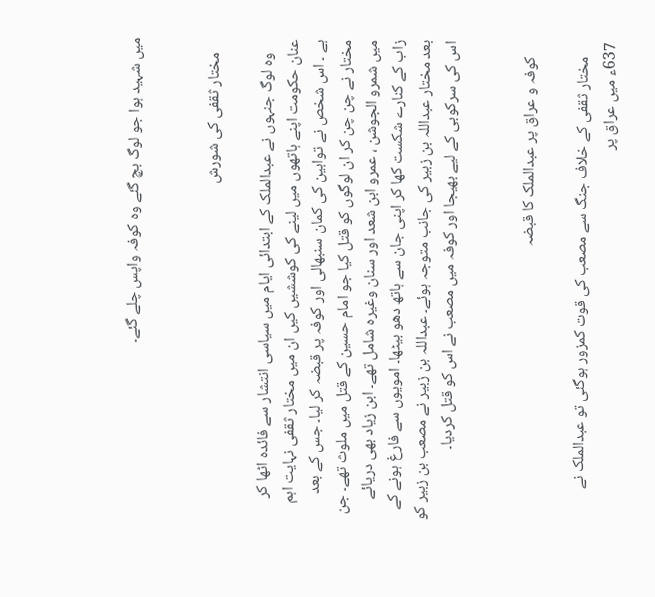میں شہید ہوا جو لوگ بچ گئے وہ کوفہ واپس چلے گئے۔


    مختار ثقفی کی شورش

    وہ لوگ جنہوں نے عبدالملک کے ابتدائی ایام میں سیاسی انتشار سے فائدہ اٹھا کر عنان حکومت اپنے ہاتھوں میں لینے کی کوششیں کیں ان میں مختار ثقفی نہایت اہم ہے ۔ اس شخص نے توابین کی کمان سنبھالی اور کوفہ پر قبضہ کر لیا۔ جس کے بعد مختار نے چن چن کر ان لوگوں کو قتل کیا جو امام حسین کے قتل میں ملوث تھے۔ جن میں شمرو الجوشن ، عمرو ابن شعد اور سنان وغیرہ شامل تھے۔ ابن زیاد بھی دریائے زاب کے کنارے شکست کھا کر اپنی جان سے ہاتھ دھو بیٹھا۔ امویوں سے فارغ ہونے کے بعد مختار عبداللہ بن زبیر کی جانب متوجہ ہوئے۔ عبداللہ بن زبیر نے مصعب بن زبیر کو اس کی سرکوبی کے لیے بھیجا اور کوفہ میں مصعب نے اس کو قتل کردیا۔


    کوفہ و عراق پر عبدالملک کا قبضہ

    مختار ثقفی کے خلاف جنگ سے مصعب کی قوت کمزور ہوگئی تو عبدالملک نے 637ء میں عراق پر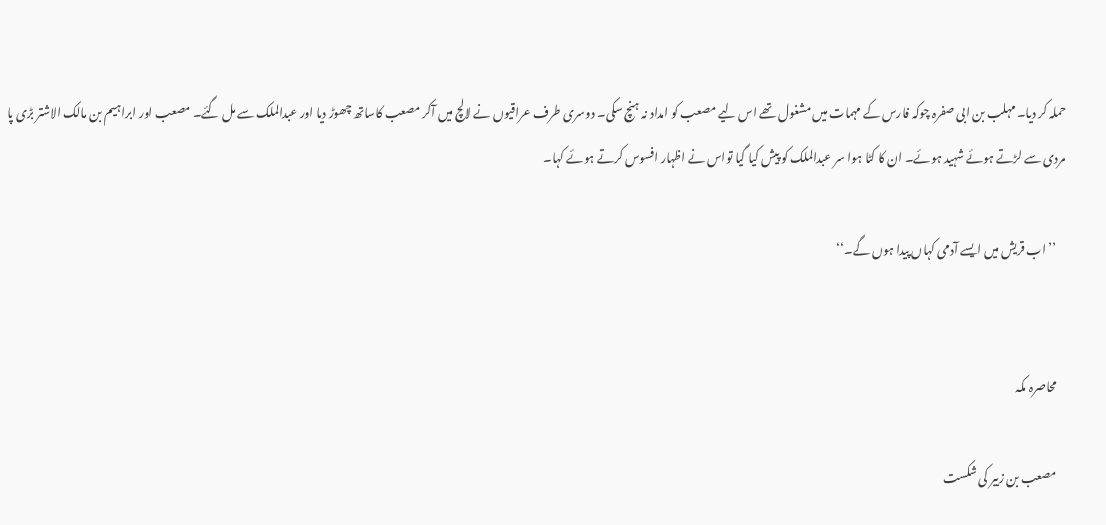حملہ کر دیا۔ مہلب بن ابی صفرہ چوکہ فارس کے مہمات میں مشغول تھے اس لیے مصعب کو امداد نہ ہنچ سکی۔ دوسری طرف عراقیوں نے لالچ میں آکر مصعب کاساتھ چھوڑ دیا اور عبدالملک سے مل گئے۔ مصعب اور ابراہیم بن مالک الاشتر بڑی پا مردی سے لڑتے ہوئے شہید ہوئے۔ ان کا کٹا ہوا سر عبدالملک کو پیش کیا گیا تواس نے اظہار افسوس کرتے ہوئے کہا۔

    ’’ اب قریش میں ایسے آدمی کہاں پیدا ہوں گے۔‘‘


    محاصرہ مکہ

    مصعب بن زبیر کی شکست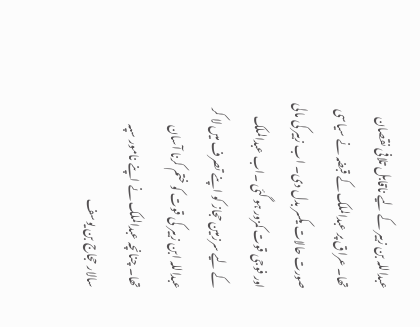عبداللہ بن زبیر کے لیے ناقابل تلافی نقصان تھا۔ عراق پر عبدالملک کے قبضہ نے سیاسی صورت حالات یکسر بدل دی۔ اب زبیر کی مالی اور فوجی قوت کمزور ہو گئی ۔اب عبدالملک کے لیے سرزمین حجاز کو اپنے تصرف میں لا کر عبداللہ ابن زبیر کی قوت کو ختم کرنا آسان تھا۔ چنانچہ عبدالملک نے اپنے نامور سپہ سالار حجاج بن یوسف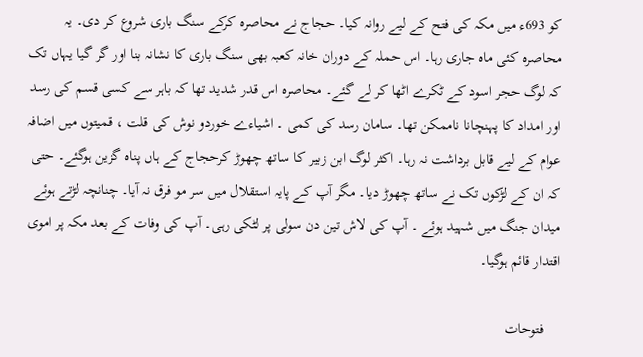کو 693ء میں مکہ کی فتح کے لیے روانہ کیا۔ حجاج نے محاصرہ کرکے سنگ باری شروع کر دی۔ یہ محاصرہ کئی ماہ جاری رہا۔ اس حملہ کے دوران خانہ کعبہ بھی سنگ باری کا نشانہ بنا اور گر گیا یہاں تک کہ لوگ حجر اسود کے ٹکرے اٹھا کر لے گئے۔ محاصرہ اس قدر شدید تھا کہ باہر سے کسی قسم کی رسد اور امداد کا پہنچانا ناممکن تھا۔ سامان رسد کی کمی ۔ اشیاءے خوردو نوش کی قلت ، قمیتوں میں اضافہ عوام کے لیے قابل برداشت نہ رہا۔ اکثر لوگ ابن زبیر کا ساتھ چھوڑ کرحجاج کے ہاں پناہ گزین ہوگئے۔ حتی کہ ان کے لڑکوں تک نے ساتھ چھوڑ دیا۔ مگر آپ کے پایہ استقلال میں سر مو فرق نہ آیا۔ چنانچہ لڑتے ہوئے میدان جنگ میں شہید ہوئے ۔ آپ کی لاش تین دن سولی پر لٹکی رہی۔ آپ کی وفات کے بعد مکہ پر اموی اقتدار قائم ہوگیا۔

    فتوحات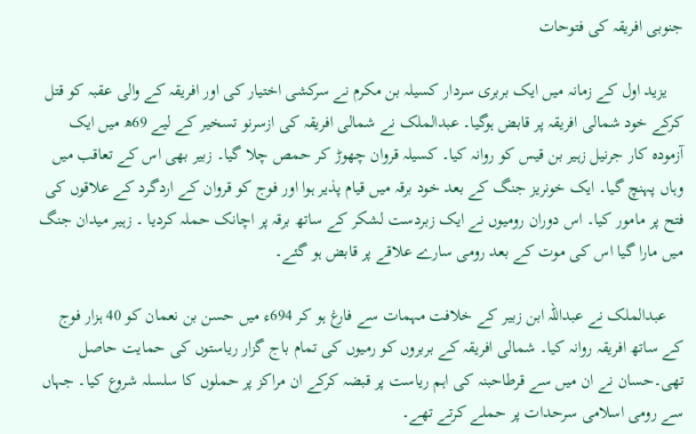جنوبی افریقہ کی فتوحات

    یزید اول کے زمانہ میں ایک بربری سردار کسیلہ بن مکرم نے سرکشی اختیار کی اور افریقہ کے والی عقبہ کو قتل کرکے خود شمالی افریقہ پر قابض ہوگیا۔ عبدالملک نے شمالی افریقہ کی ازسرنو تسخیر کے لیے 69ھ میں ایک آزمودہ کار جرنیل زہیر بن قیس کو روانہ کیا۔ کسیلہ قروان چھوڑ کر حمص چلا گیا۔ زبیر بھی اس کے تعاقب میں وہاں پہنچ گیا۔ ایک خونریز جنگ کے بعد خود برقہ میں قیام پذیر ہوا اور فوج کو قروان کے اردگرد کے علاقوں کی فتح پر مامور کیا۔ اس دوران رومیوں نے ایک زبردست لشکر کے ساتھ برقہ پر اچانک حملہ کردیا ۔ زہیر میدان جنگ میں مارا گیا اس کی موت کے بعد رومی سارے علاقے پر قابض ہو گئے۔

    عبدالملک نے عبداللہ ابن زبیر کے خلافت مہمات سے فارغ ہو کر 694ء میں حسن بن نعمان کو 40 ہزار فوج کے ساتھ افریقہ روانہ کیا۔ شمالی افریقہ کے بربروں کو رمیوں کی تمام باج گزار ریاستوں کی حمایت حاصل تھی۔حسان نے ان میں سے قرطاحبنہ کی اہم ریاست پر قبضہ کرکے ان مراکز پر حملوں کا سلسلہ شروع کیا۔ جہاں سے رومی اسلامی سرحدات پر حملے کرتے تھے۔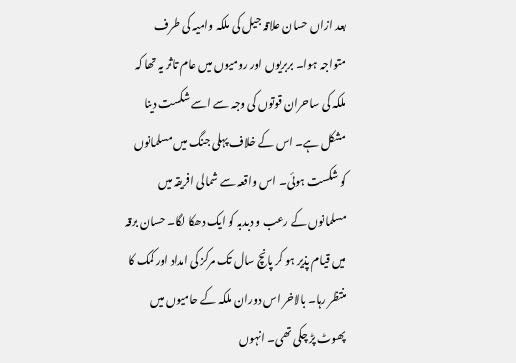بعد ازاں حسان علاقہ جیل کی ملکہ وامیہ کی طرف متواجہ ہوا۔ بربریوں اور رومیوں میں عام تاثر یہ تھا کہ ملکہ کی ساحران قوتوں کی وجہ سے اسے شکست دینا مشکل ہے۔ اس کے خلاف پہلی جنگ میں مسلمانوں کو شکست ہوئی۔ اس واقعہ سے شمالی افریقہ میں مسلمانوں کے رعب و دبدبہ کو ایک دھکا لگا۔ حسان برقہ میں قیام پذیر ہو کر پانچ سال تک مرکز کی امداد اور کمک کا منتظر رہا۔ بالاخر اس دوران ملکہ کے حامیوں میں پھوٹ پڑ چکی تھی۔ انہوں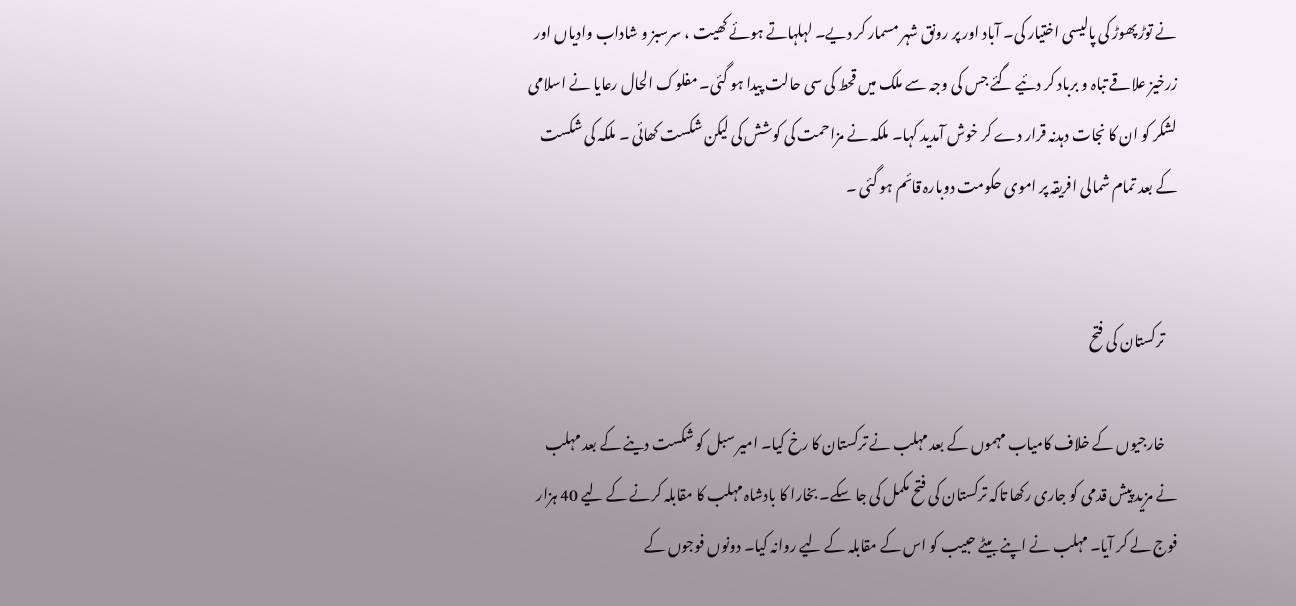نے توڑ پھوڑ کی پالیسی اختیار کی۔ آباد اور پر رونق شہر مسمار کر دیے۔ لہلہاتے ہوئے کھیت ، سرسبز و شاداب وادیاں اور زرخیز علاقے تباہ و برباد کر دئیے گئے جس کی وجہ سے ملک میں قحط کی سی حالت پیدا ہو گئی۔ مفلوک الحال رعایا نے اسلامی لشکر کو ان کا نجات دہدنہ قرار دے کر خوش آمدید کہا۔ ملکہ نے مزاحمت کی کوشش کی لیکن شکست کھائی ۔ ملکہ کی شکست کے بعد تمام شمالی افریقہ پر اموی حکومت دوبارہ قائم ہو گئی ۔


    ترکستان کی فتح

    خارجیوں کے خلاف کامیاب مہموں کے بعد مہلب نے ترکستان کا رخ کیا۔ امیر سبل کو شکست دینے کے بعد مہلب نے مزید پیش قدمی کو جاری رکھا تاکہ ترکستان کی فتح مکمل کی جا سکے۔ بخارا کا بادشاہ مہلب کا مقابلہ کرنے کے لیے 40 ہزار فوج لے کر آیا۔ مہلب نے اپنے بیٹے حبیب کو اس کے مقابلہ کے لیے روانہ کیا۔ دونوں فوجوں کے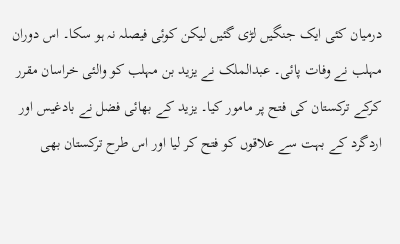درمیان کئی ایک جنگیں لڑی گئیں لیکن کوئی فیصلہ نہ ہو سکا۔ اس دوران مہلب نے وفات پائی۔ عبدالملک نے یزید بن مہلب کو والئی خراسان مقرر کرکے ترکستان کی فتح پر مامور کیا۔ یزید کے بھائی فضل نے بادغیس اور اردگرد کے بہت سے علاقوں کو فتح کر لیا اور اس طرح ترکستان بھی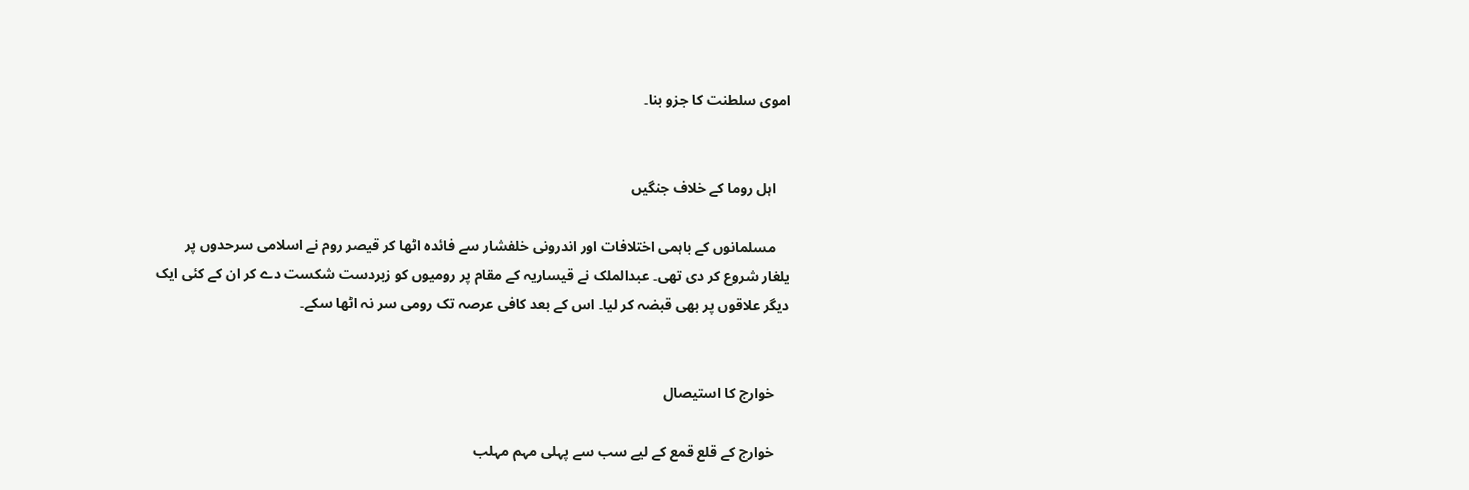اموی سلطنت کا جزو بنا۔


    اہل روما کے خلاف جنگیں

    مسلمانوں کے باہمی اختلافات اور اندرونی خلفشار سے فائدہ اٹھا کر قیصر روم نے اسلامی سرحدوں پر یلغار شروع کر دی تھی۔ عبدالملک نے قیساریہ کے مقام پر رومیوں کو زبردست شکست دے کر ان کے کئی ایک دیگر علاقوں پر بھی قبضہ کر لیا۔ اس کے بعد کافی عرصہ تک رومی سر نہ اٹھا سکے۔


    خوارج کا استیصال

    خوارج کے قلع قمع کے لیے سب سے پہلی مہم مہلب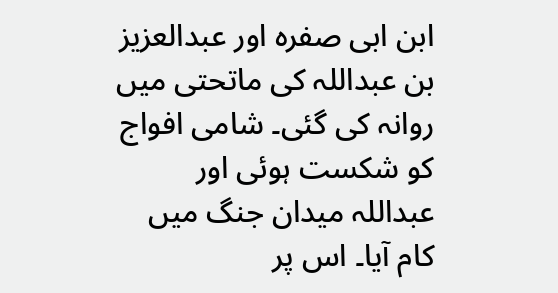ابن ابی صفرہ اور عبدالعزیز بن عبداللہ کی ماتحتی میں روانہ کی گئی۔ شامی افواج کو شکست ہوئی اور عبداللہ میدان جنگ میں کام آیا۔ اس پر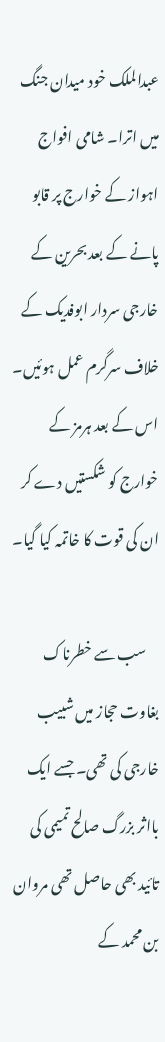عبدالملک خود میدان جنگ میں اترا۔ شامی افواج اہواز کے خوارج پر قابو پانے کے بعد بحرین کے خارجی سردار ابوفدیک کے خلاف سرگرم عمل ہوئیں۔ اس کے بعد ہرمز کے خوارج کو شکستیں دے کر ان کی قوت کا خاتمہ کیا گیا۔

    سب سے خطرناک بغاوت حجاز میں شبیب خارجی کی تھی۔ جسے ایک بااثر بزرگ صالح تمیمی کی تائید بھی حاصل تھی مروان بن محمد کے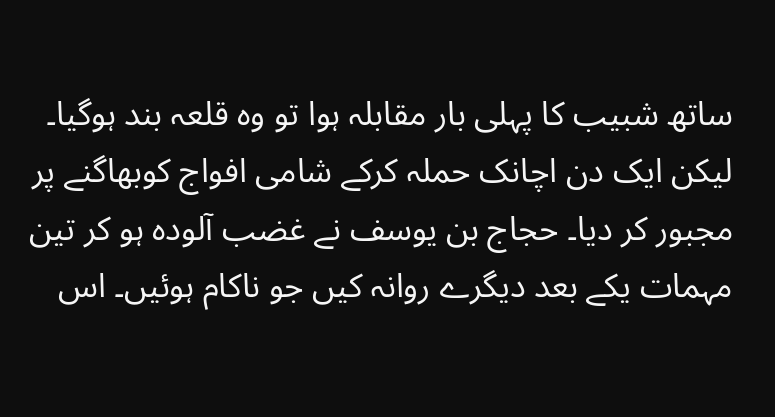ساتھ شبیب کا پہلی بار مقابلہ ہوا تو وہ قلعہ بند ہوگیا۔ لیکن ایک دن اچانک حملہ کرکے شامی افواج کوبھاگنے پر مجبور کر دیا۔ حجاج بن یوسف نے غضب آلودہ ہو کر تین مہمات یکے بعد دیگرے روانہ کیں جو ناکام ہوئیں۔ اس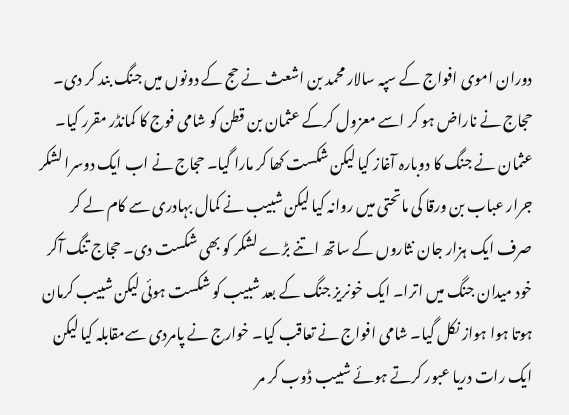دوران اموی افواج کے سپہ سالار محمد بن اشعث نے حج کے دونوں میں جنگ بند کر دی۔ حجاج نے ناراض ہو کر اسے معزول کرکے عثمان بن قطن کو شامی فوج کا کمانڈر مقرر کیا۔ عثمان نے جنگ کا دوبارہ آغاز کیا لیکن شکست کھا کر مارا گیا۔ حجاج نے اب ایک دوسرا لشکر جرار عباب بن ورقا کی ماتحتی میں روانہ کیا لیکن شبیب نے کمال بہادری سے کام لے کر صرف ایک ہزار جان نثاروں کے ساتھ اتنے بڑے لشکر کو بھی شکست دی۔ حجاج تنگ آکر خود میدان جنگ میں اترا۔ ایک خونریز جنگ کے بعد شبیب کو شکست ہوئی لیکن شبیب کرمان ہوتا ہوا ہواز نکل گیا۔ شامی افواج نے تعاقب کیا۔ خوارج نے پامردی سےمقابلہ کیا لیکن ایک رات دریا عبور کرتے ہوئے شبیب ڈوب کر مر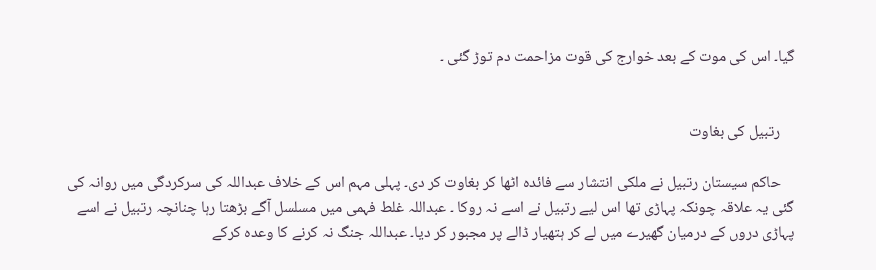گیا۔ اس کی موت کے بعد خوارج کی قوت مزاحمت دم توڑ گئی ۔


    رتبیل کی بغاوت

    حاکم سیستان رتبیل نے ملکی انتشار سے فائدہ اٹھا کر بغاوت کر دی۔ پہلی مہم اس کے خلاف عبداللہ کی سرکردگی میں روانہ کی گئی یہ علاقہ چونکہ پہاڑی تھا اس لیے رتبیل نے اسے نہ روکا ۔ عبداللہ غلط فہمی میں مسلسل آگے بڑھتا رہا چنانچہ رتبیل نے اسے پہاڑی دروں کے درمیان گھیرے میں لے کر ہتھیار ڈالے پر مجبور کر دیا۔ عبداللہ جنگ نہ کرنے کا وعدہ کرکے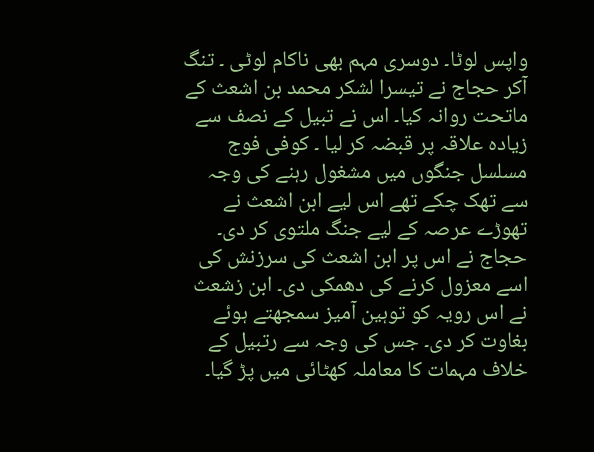واپس لوٹا۔ دوسری مہم بھی ناکام لوٹی ۔ تنگ آکر حجاج نے تیسرا لشکر محمد بن اشعث کے ماتحت روانہ کیا۔ اس نے تبیل کے نصف سے زیادہ علاقہ پر قبضہ کر لیا ۔ کوفی فوج مسلسل جنگوں میں مشغول رہنے کی وجہ سے تھک چکے تھے اس لیے ابن اشعث نے تھوڑے عرصہ کے لیے جنگ ملتوی کر دی۔ حجاج نے اس پر ابن اشعث کی سرزنش کی اسے معزول کرنے کی دھمکی دی۔ ابن زشعث نے اس رویہ کو توہین آمیز سمجھتے ہوئے بغاوت کر دی۔ جس کی وجہ سے رتبیل کے خلاف مہمات کا معاملہ کھٹائی میں پڑ گیا۔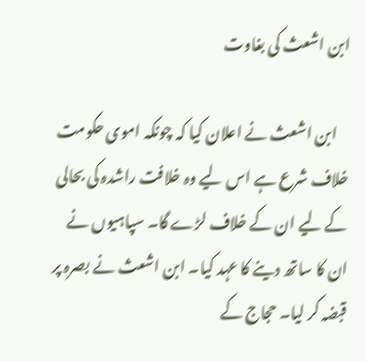ابن اشعث کی بغاوت

    ابن اشعث نے اعلان کیا کہ چونکہ اموی حکومت خلاف شرع ہے اس لیے وہ خلافت راشدہ کی بحالی کے لیے ان کے خلاف لڑے گا۔ سپاہیوں نے ان کا ساتھ دینے کا عہد کیا۔ ابن اشعث نے بصرہ پر قبضہ کر لیا۔ حجاج کے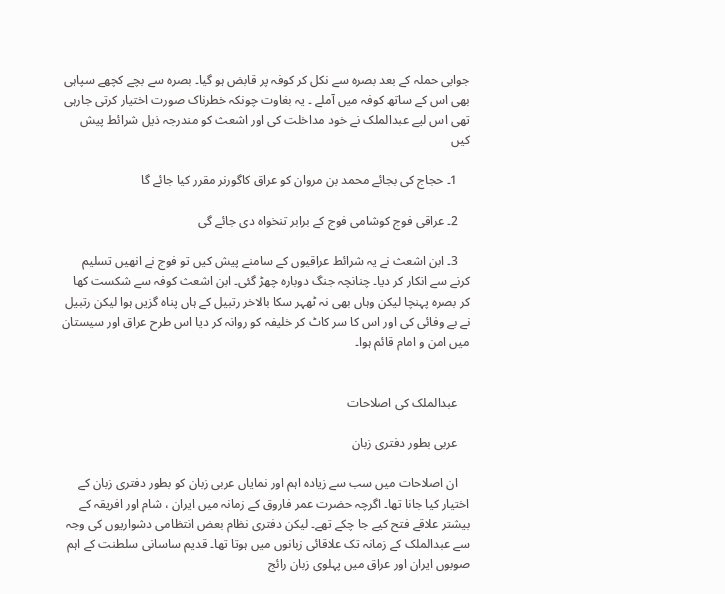جوابی حملہ کے بعد بصرہ سے نکل کر کوفہ پر قابض ہو گیا۔ بصرہ سے بچے کچھے سپاہی بھی اس کے ساتھ کوفہ میں آملے ۔ یہ بغاوت چونکہ خطرناک صورت اختیار کرتی جارہی تھی اس لیے عبدالملک نے خود مداخلت کی اور اشعث کو مندرجہ ذیل شرائط پیش کیں

    1۔ حجاج کی بجائے محمد بن مروان کو عراق کاگورنر مقرر کیا جائے گا

    2۔ عراقی فوج کوشامی فوج کے برابر تنخواہ دی جائے گی

    3۔ ابن اشعث نے یہ شرائط عراقیوں کے سامنے پیش کیں تو فوج نے انھیں تسلیم کرنے سے انکار کر دیا۔ چنانچہ جنگ دوبارہ چھڑ گئی۔ ابن اشعث کوفہ سے شکست کھا کر بصرہ پہنچا لیکن وہاں بھی نہ ٹھہر سکا بالاخر رتبیل کے ہاں پناہ گزیں ہوا لیکن رتبیل نے بے وفائی کی اور اس کا سر کاٹ کر خلیفہ کو روانہ کر دیا اس طرح عراق اور سیستان میں امن و امام قائم ہوا۔


    عبدالملک کی اصلاحات

    عربی بطور دفتری زبان

    ان اصلاحات میں سب سے زیادہ اہم اور نمایاں عربی زبان کو بطور دفتری زبان کے اختیار کیا جانا تھا۔ اگرچہ حضرت عمر فاروق کے زمانہ میں ایران ، شام اور افریقہ کے بیشتر علاقے فتح کیے جا چکے تھے۔ لیکن دفتری نظام بعض انتظامی دشواریوں کی وجہ سے عبدالملک کے زمانہ تک علاقائی زبانوں میں ہوتا تھا۔ قدیم ساسانی سلطنت کے اہم صوبوں ایران اور عراق میں پہلوی زبان رائج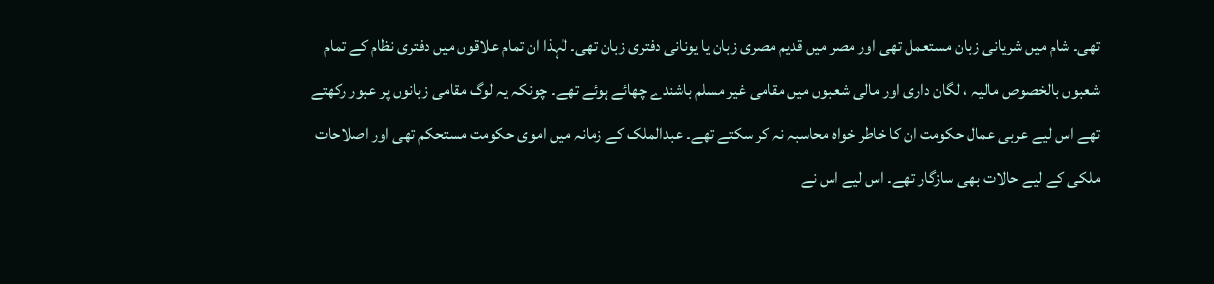تھی۔ شام میں شریانی زبان مستعمل تھی اور مصر میں قدیم مصری زبان یا یونانی دفتری زبان تھی۔ لٰہذا ان تمام علاقوں میں دفتری نظام کے تمام شعبوں بالخصوص مالیہ ، لگان داری اور مالی شعبوں میں مقامی غیر مسلم باشندے چھائے ہوئے تھے۔ چونکہ یہ لوگ مقامی زبانوں پر عبور رکھتے تھے اس لیے عربی عمال حکومت ان کا خاطر خواہ محاسبہ نہ کر سکتے تھے۔ عبدالملک کے زمانہ میں اموی حکومت مستحکم تھی اور اصلاحات ملکی کے لیے حالات بھی سازگار تھے۔ اس لیے اس نے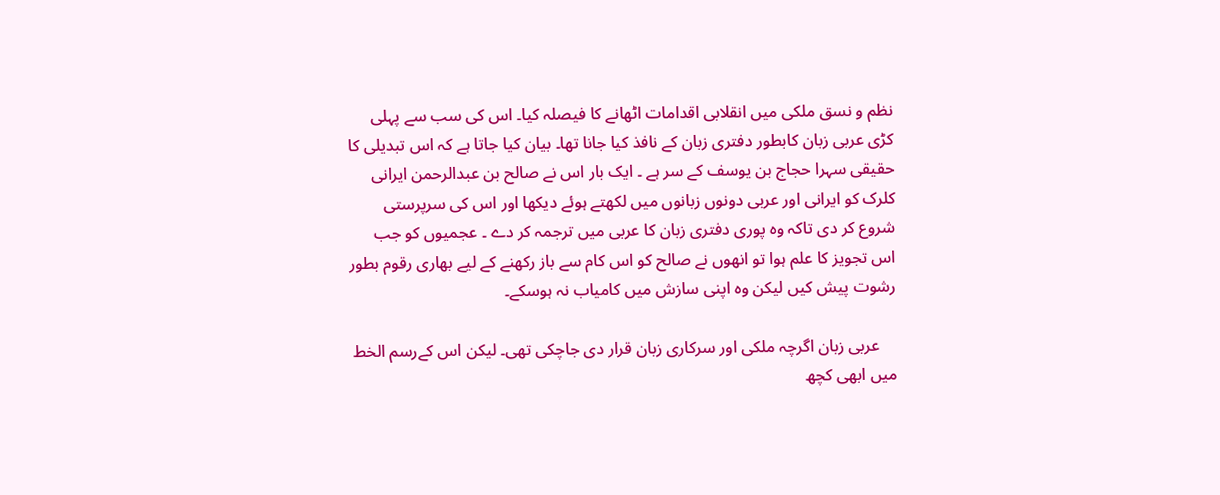نظم و نسق ملکی میں انقلابی اقدامات اٹھانے کا فیصلہ کیا۔ اس کی سب سے پہلی کڑی عربی زبان کابطور دفتری زبان کے نافذ کیا جانا تھا۔ بیان کیا جاتا ہے کہ اس تبدیلی کا حقیقی سہرا حجاج بن یوسف کے سر ہے ۔ ایک بار اس نے صالح بن عبدالرحمن ایرانی کلرک کو ایرانی اور عربی دونوں زبانوں میں لکھتے ہوئے دیکھا اور اس کی سرپرستی شروع کر دی تاکہ وہ پوری دفتری زبان کا عربی میں ترجمہ کر دے ۔ عجمیوں کو جب اس تجویز کا علم ہوا تو انھوں نے صالح کو اس کام سے باز رکھنے کے لیے بھاری رقوم بطور رشوت پیش کیں لیکن وہ اپنی سازش میں کامیاب نہ ہوسکے۔

    عربی زبان اگرچہ ملکی اور سرکاری زبان قرار دی جاچکی تھی۔ لیکن اس کےرسم الخط میں ابھی کچھ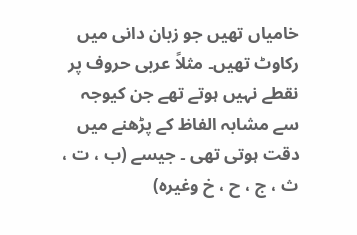خامیاں تھیں جو زبان دانی میں رکاوٹ تھیں۔ مثلاً عربی حروف پر نقطے نہیں ہوتے تھے جن کیوجہ سے مشابہ الفاظ کے پڑھنے میں دقت ہوتی تھی ۔ جیسے (ب ، ت ، ث ، ج ، ح ، خ وغیرہ)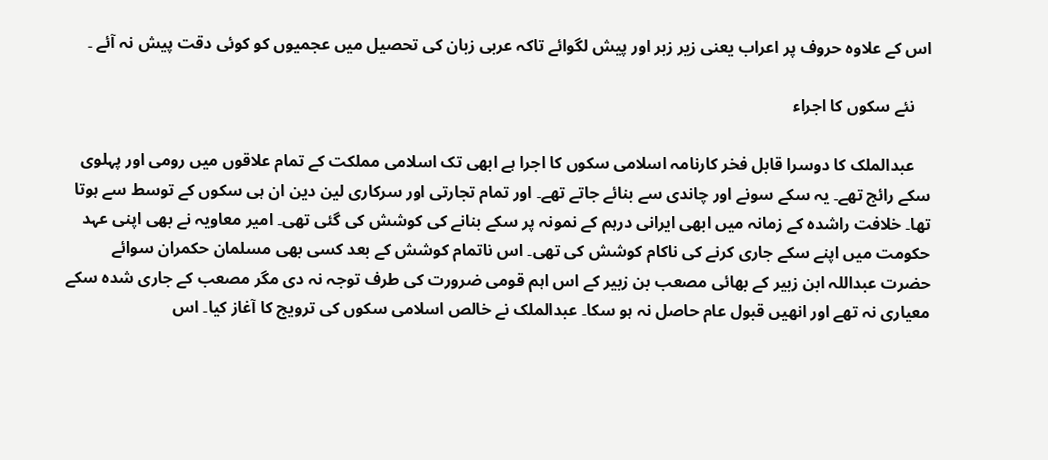اس کے علاوہ حروف پر اعراب یعنی زیر زبر اور پیش لگوائے تاکہ عربی زبان کی تحصیل میں عجمیوں کو کوئی دقت پیش نہ آئے ۔

    نئے سکوں کا اجراء

    عبدالملک کا دوسرا قابل فخر کارنامہ اسلامی سکوں کا اجرا ہے ابھی تک اسلامی مملکت کے تمام علاقوں میں رومی اور پہلوی سکے رائج تھے۔ یہ سکے سونے اور چاندی سے بنائے جاتے تھے۔ اور تمام تجارتی اور سرکاری لین دین ان ہی سکوں کے توسط سے ہوتا تھا۔ خلافت راشدہ کے زمانہ میں ابھی ایرانی درہم کے نمونہ پر سکے بنانے کی کوشش کی گئی تھی۔ امیر معاویہ نے بھی اپنی عہد حکومت میں اپنے سکے جاری کرنے کی ناکام کوشش کی تھی۔ اس ناتمام کوشش کے بعد کسی بھی مسلمان حکمران سوائے حضرت عبداللہ ابن زبیر کے بھائی مصعب بن زبیر کے اس اہم قومی ضرورت کی طرف توجہ نہ دی مگر مصعب کے جاری شدہ سکے معیاری نہ تھے اور انھیں قبول عام حاصل نہ ہو سکا۔ عبدالملک نے خالص اسلامی سکوں کی ترویج کا آغاز کیا۔ اس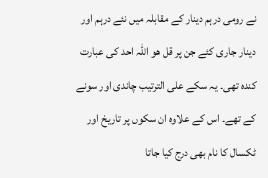نے رومی درہم دینار کے مقابلہ میں نئے درہم اور دینار جاری کئے جن پر قل ھو اللہ احد کی عبارت کندہ تھی۔ یہ سکے علی الترتیب چاندی اور سونے کے تھے۔ اس کے علاوہ ان سکوں پر تاریخ اور ٹکسال کا نام بھی درج کیا جاتا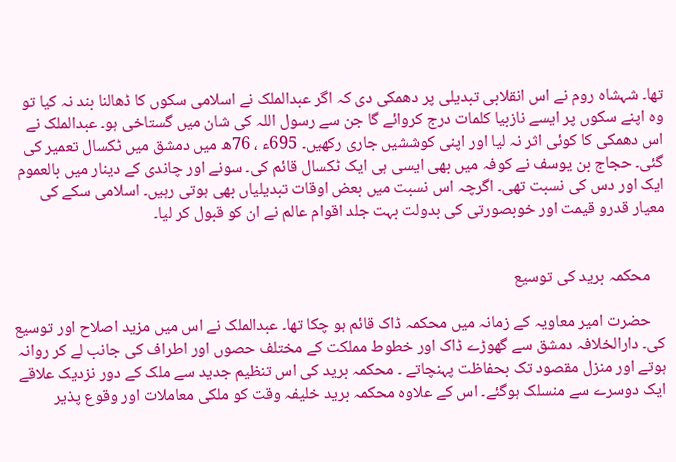تھا۔ شہشاہ روم نے اس انقلابی تبدیلی پر دھمکی دی کہ اگر عبدالملک نے اسلامی سکوں کا ڈھالنا بند نہ کیا تو وہ اپنے سکوں پر ایسے نازبیا کلمات درج کروائے گا جن سے رسول اللہ کی شان میں گستاخی ہو۔ عبدالملک نے اس دھمکی کا کوئی اثر نہ لیا اور اپنی کوششیں جاری رکھیں۔ 695ء ، 76ھ میں دمشق میں ٹکسال تعمیر کی گئی۔ حجاج بن یوسف نے کوفہ میں بھی ایسی ہی ایک ٹکسال قائم کی۔ سونے اور چاندی کے دینار میں بالعموم ایک اور دس کی نسبت تھی۔ اگرچہ اس نسبت میں بعض اوقات تبدیلیاں بھی ہوتی رہیں۔ اسلامی سکے کی معیار قدرو قیمت اور خوبصورتی کی بدولت بہت جلد اقوام عالم نے ان کو قبول کر لیا۔


    محکمہ برید کی توسیع

    حضرت امیر معاویہ کے زمانہ میں محکمہ ڈاک قائم ہو چکا تھا۔ عبدالملک نے اس میں مزید اصلاح اور توسیع کی۔ دارالخلافہ دمشق سے گھوڑے ڈاک اور خطوط مملکت کے مختلف حصوں اور اطراف کی جانب لے کر روانہ ہوتے اور منزل مقصود تک بحفاظت پہنچاتے ۔ محکمہ برید کی اس تنظیم جدید سے ملک کے دور نزدیک علاقے ایک دوسرے سے منسلک ہوگئے۔ اس کے علاوہ محکمہ برید خلیفہ وقت کو ملکی معاملات اور وقوع پذیر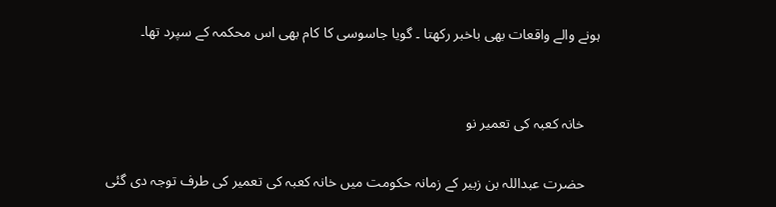ہونے والے واقعات بھی باخبر رکھتا ۔ گویا جاسوسی کا کام بھی اس محکمہ کے سپرد تھا۔


    خانہ کعبہ کی تعمیر نو

    حضرت عبداللہ بن زبیر کے زمانہ حکومت میں خانہ کعبہ کی تعمیر کی طرف توجہ دی گئی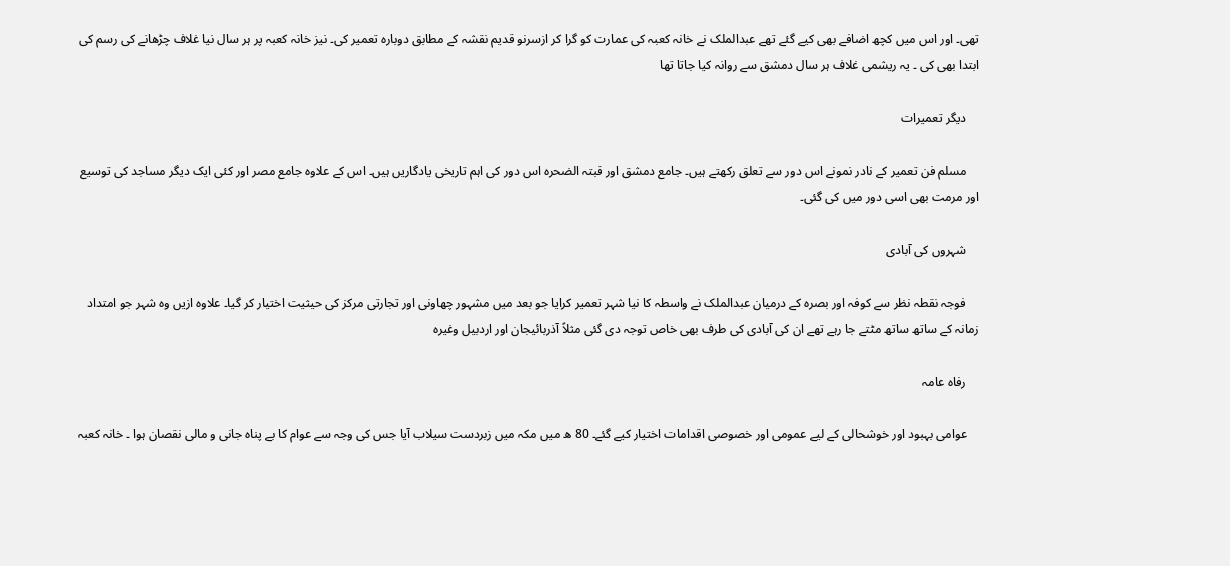تھی۔ اور اس میں کچھ اضافے بھی کیے گئے تھے عبدالملک نے خانہ کعبہ کی عمارت کو گرا کر ازسرنو قدیم نقشہ کے مطابق دوبارہ تعمیر کی۔ نیز خانہ کعبہ پر ہر سال نیا غلاف چڑھانے کی رسم کی ابتدا بھی کی ۔ یہ ریشمی غلاف ہر سال دمشق سے روانہ کیا جاتا تھا

    دیگر تعمیرات

    مسلم فن تعمیر کے نادر نمونے اس دور سے تعلق رکھتے ہیں۔ جامع دمشق اور قبتہ الضحرہ اس دور کی اہم تاریخی یادگاریں ہیں۔ اس کے علاوہ جامع مصر اور کئی ایک دیگر مساجد کی توسیع اور مرمت بھی اسی دور میں کی گئی۔

    شہروں کی آبادی

    فوجہ نقطہ نظر سے کوفہ اور بصرہ کے درمیان عبدالملک نے واسطہ کا نیا شہر تعمیر کرایا جو بعد میں مشہور چھاونی اور تجارتی مرکز کی حیثیت اختیار کر گیا۔ علاوہ ازیں وہ شہر جو امتداد زمانہ کے ساتھ ساتھ مٹتے جا رہے تھے ان کی آبادی کی طرف بھی خاص توجہ دی گئی مثلاً آذربائیجان اور اردبیل وغیرہ

    رفاہ عامہ

    عوامی بہبود اور خوشحالی کے لیے عمومی اور خصوصی اقدامات اختیار کیے گئے۔ 80 ھ میں مکہ میں زبردست سیلاب آیا جس کی وجہ سے عوام کا بے پناہ جانی و مالی نقصان ہوا ۔ خانہ کعبہ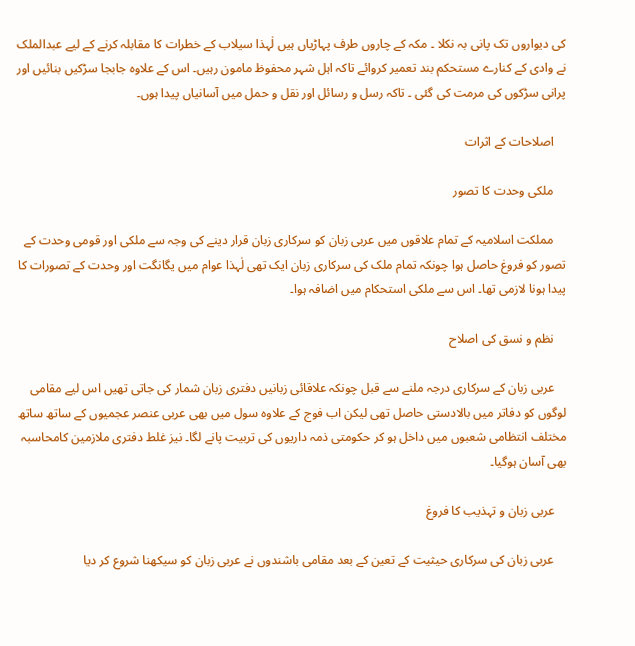کی دیواروں تک پانی بہ نکلا ۔ مکہ کے چاروں طرف پہاڑیاں ہیں لٰہذا سیلاب کے خطرات کا مقابلہ کرنے کے لیے عبدالملک نے وادی کے کنارے مستحکم بند تعمیر کروائے تاکہ اہل شہر محفوظ مامون رہیں۔ اس کے علاوہ جابجا سڑکیں بنائیں اور پرانی سڑکوں کی مرمت کی گئی ۔ تاکہ رسل و رسائل اور نقل و حمل میں آسانیاں پیدا ہوں۔

    اصلاحات کے اثرات

    ملکی وحدت کا تصور

    مملکت اسلامیہ کے تمام علاقوں میں عربی زبان کو سرکاری زبان قرار دینے کی وجہ سے ملکی اور قومی وحدت کے تصور کو فروغ حاصل ہوا چونکہ تمام ملک کی سرکاری زبان ایک تھی لٰہذا عوام میں یگانگت اور وحدت کے تصورات کا پیدا ہونا لازمی تھا۔ اس سے ملکی استحکام میں اضافہ ہوا۔

    نظم و نسق کی اصلاح

    عربی زبان کے سرکاری درجہ ملنے سے قبل چونکہ علاقائی زبانیں دفتری زبان شمار کی جاتی تھیں اس لیے مقامی لوگوں کو دفاتر میں بالادستی حاصل تھی لیکن اب فوج کے علاوہ سول میں بھی عربی عنصر عجمیوں کے ساتھ ساتھ مختلف انتظامی شعبوں میں داخل ہو کر حکومتی ذمہ داریوں کی تربیت پانے لگا۔ نیز غلط دفتری ملازمین کامحاسبہ بھی آسان ہوگیا۔

    عربی زبان و تہذیب کا فروغ

    عربی زبان کی سرکاری حیثیت کے تعین کے بعد مقامی باشندوں نے عربی زبان کو سیکھنا شروع کر دیا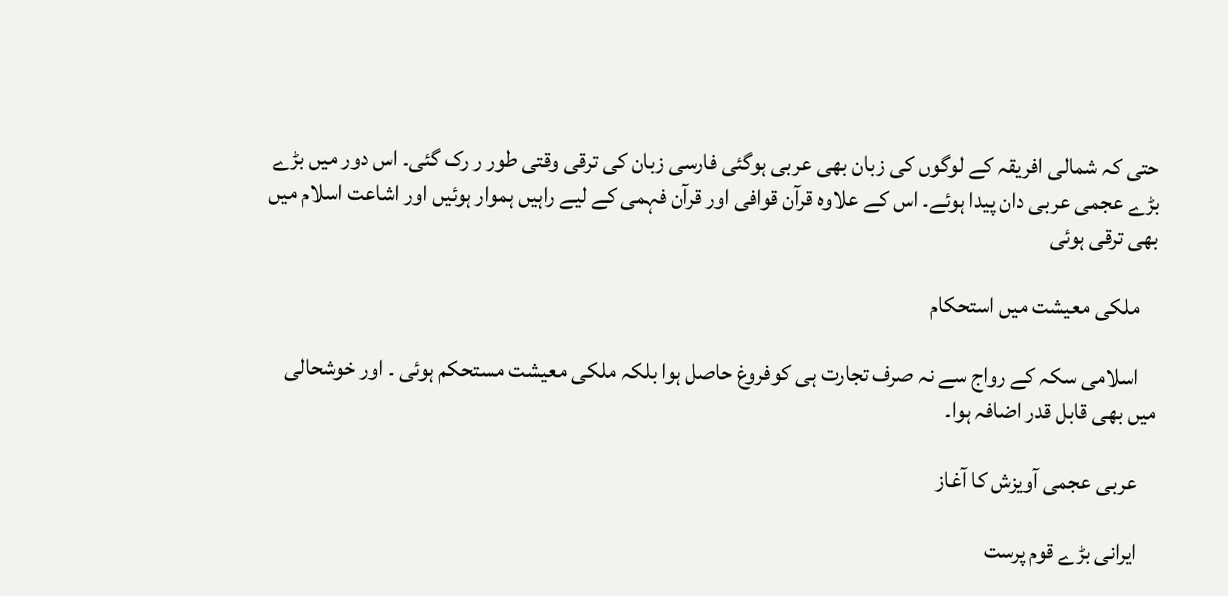حتی کہ شمالی افریقہ کے لوگوں کی زبان بھی عربی ہوگئی فارسی زبان کی ترقی وقتی طور ر رک گئی۔ اس دور میں بڑے بڑے عجمی عربی دان پیدا ہوئے۔ اس کے علاوہ قرآن قوافی اور قرآن فہمی کے لیے راہیں ہموار ہوئیں اور اشاعت اسلام میں بھی ترقی ہوئی

    ملکی معیشت میں استحکام

    اسلامی سکہ کے رواج سے نہ صرف تجارت ہی کوفروغ حاصل ہوا بلکہ ملکی معیشت مستحکم ہوئی ۔ اور خوشحالی میں بھی قابل قدر اضافہ ہوا۔

    عربی عجمی آویزش کا آغاز

    ایرانی بڑے قوم پرست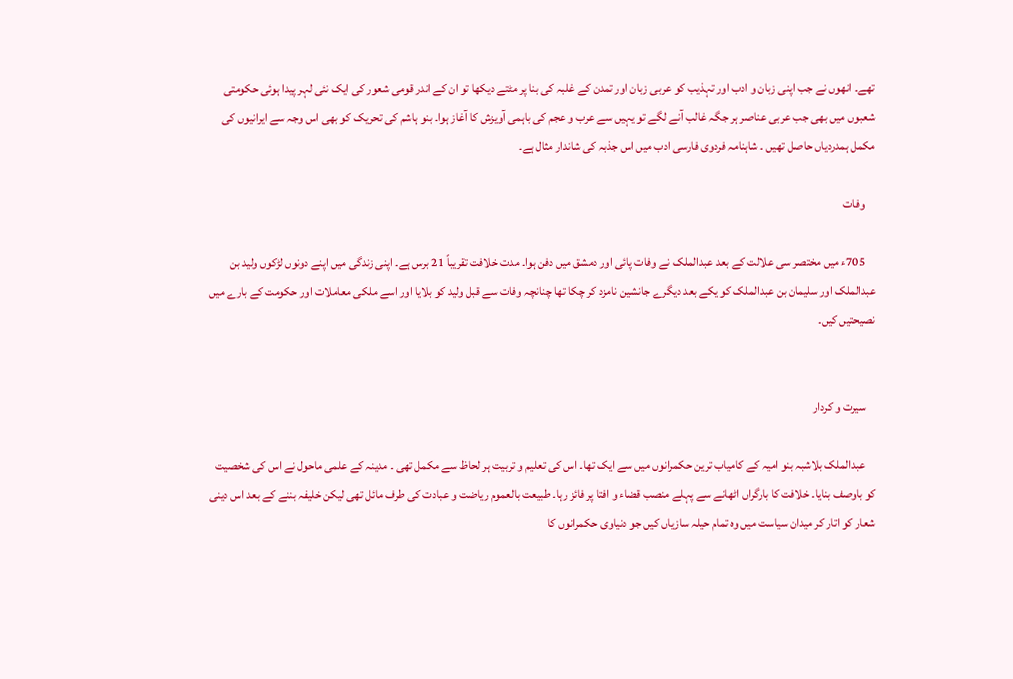تھے۔ انھوں نے جب اپنی زبان و ادب اور تہذیب کو عربی زبان اور تمدن کے غلبہ کی بنا پر مٹتے دیکھا تو ان کے اندر قومی شعور کی ایک نئی لہر پیدا ہوئی حکومتی شعبوں میں بھی جب عربی عناصر ہر جگہ غالب آنے لگے تو یہیں سے عرب و عجم کی باہمی آویزش کا آغاز ہوا۔ بنو ہاشم کی تحریک کو بھی اس وجہ سے ایرانیوں کی مکمل ہمدردیاں حاصل تھیں ۔ شاہنامہ فردوی فارسی ادب میں اس جذبہ کی شاندار مثال ہے۔

    وفات

    705ء میں مختصر سی علالت کے بعد عبدالملک نے وفات پائی اور دمشق میں دفن ہوا۔ مدت خلافت تقریباً 21 برس ہے۔ اپنی زندگی میں اپنے دونوں لڑکوں ولید بن عبدالملک اور سلیمان بن عبدالملک کو یکے بعد دیگرے جانشین نامزد کر چکا تھا چنانچہ وفات سے قبل ولید کو بلایا اور اسے ملکی معاملات اور حکومت کے بارے میں نصیحتیں کیں۔


    سیرت و کردار

    عبدالملک بلاشبہ بنو امیہ کے کامیاب ترین حکمرانوں میں سے ایک تھا۔ اس کی تعلیم و تربیت ہر لحاظ سے مکمل تھی ۔ مدینہ کے علمی ماحول نے اس کی شخصیت کو باوصف بنایا۔ خلافت کا بارگراں اٹھانے سے پہلے منصب قضاء و افتا پر فائز رہا۔ طبیعت بالعموم ریاضت و عبادت کی طرف مائل تھی لیکن خلیفہ بننے کے بعد اس دینی شعار کو اتار کر میدان سیاست میں وہ تمام حیلہ سازیاں کیں جو دنیاوی حکمرانوں کا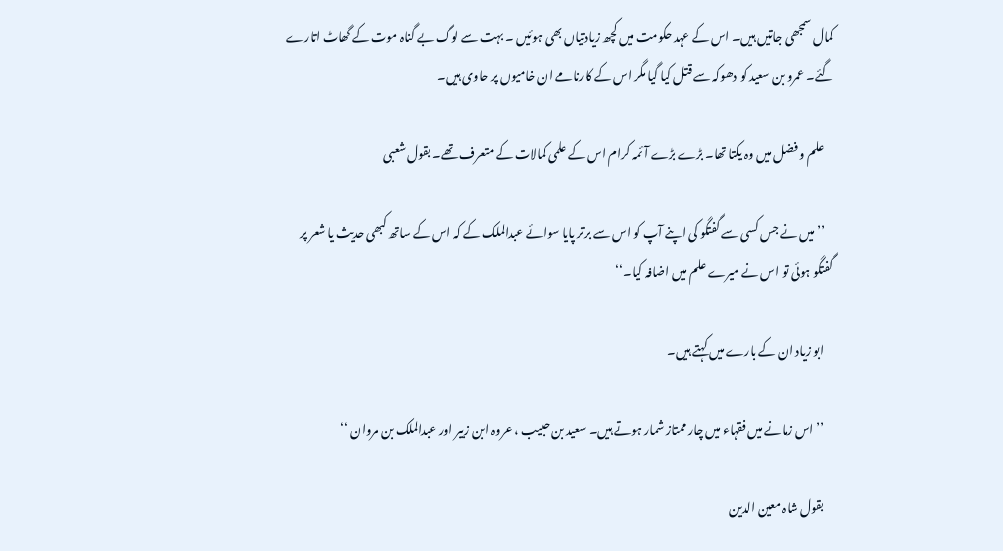کمال سمجھی جاتیں ہیں۔ اس کے عہد حکومت میں کچھ زیادتیاں بھی ہوئیں ۔ بہت سے لوگ بے گناہ موت کے گھاٹ اتارے گئے۔ عمرو بن سعید کو دھوکہ سے قتل کیا گیا مگر اس کے کارنامے ان خامیوں پر حاوی ہیں۔

    علم و فضل میں وہ یکتا تھا۔ بڑے بڑے آئمہ کرام اس کے علمی کمالات کے متعرف تھے۔ بقول شعبی

    ’’میں نے جس کسی سے گفتگو کی اپنے آپ کو اس سے برتر پایا سوائے عبدالملک کے کہ اس کے ساتھ کبھی حدیث یا شعر پر گفتگو ہوئی تو اس نے میرے علم میں اضافہ کیا۔‘‘

    ابو زیاد ان کے بارے میں کہتے ہیں۔

    ’’ اس زمانے میں فقہاء میں چار ممتاز شمار ہوتے ہیں۔ سعید بن حبیب ، عروہ ابن زبیر اور عبدالملک بن مروان ‘‘

    بقول شاہ معین الدین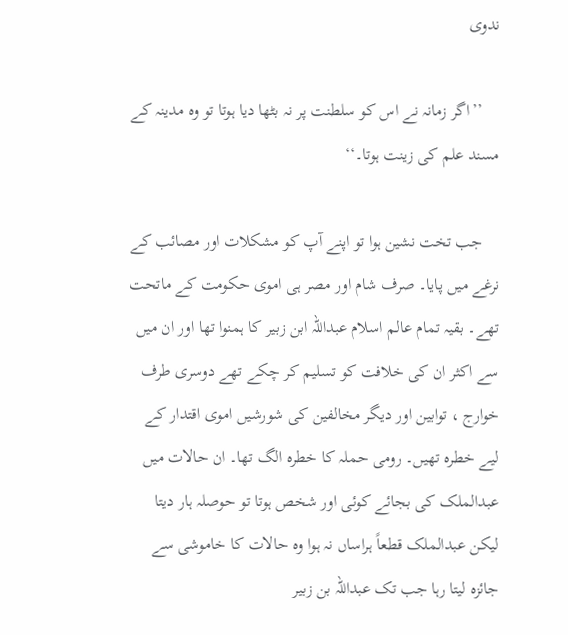ندوی

    ’’اگر زمانہ نے اس کو سلطنت پر نہ بٹھا دیا ہوتا تو وہ مدینہ کے مسند علم کی زینت ہوتا۔‘‘

    جب تخت نشین ہوا تو اپنے آپ کو مشکلات اور مصائب کے نرغے میں پایا۔ صرف شام اور مصر ہی اموی حکومت کے ماتحت تھے۔ بقیہ تمام عالم اسلام عبداللہ ابن زبیر کا ہمنوا تھا اور ان میں سے اکثر ان کی خلافت کو تسلیم کر چکے تھے دوسری طرف خوارج ، توابین اور دیگر مخالفین کی شورشیں اموی اقتدار کے لیے خطرہ تھیں۔ رومی حملہ کا خطرہ الگ تھا۔ ان حالات میں عبدالملک کی بجائے کوئی اور شخص ہوتا تو حوصلہ ہار دیتا لیکن عبدالملک قطعاً ہراساں نہ ہوا وہ حالات کا خاموشی سے جائزہ لیتا رہا جب تک عبداللہ بن زبیر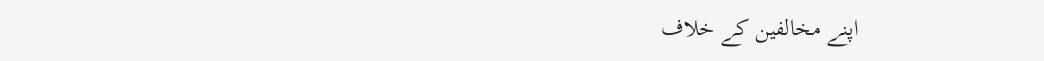اپنے مخالفین کے خلاف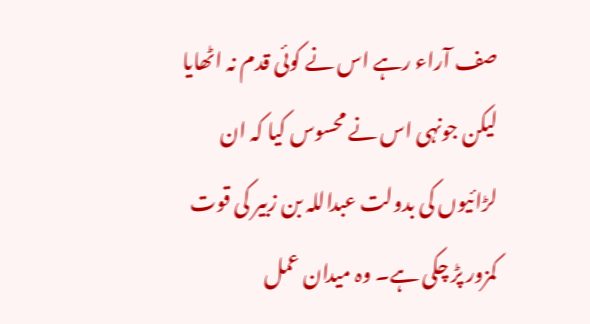صف آراء رہے اس نے کوئی قدم نہ اٹھایا لیکن جونہی اس نے محسوس کیا کہ ان لڑائیوں کی بدولت عبداللہ بن زبیر کی قوت کمزور پڑ چکی ہے۔ وہ میدان عمل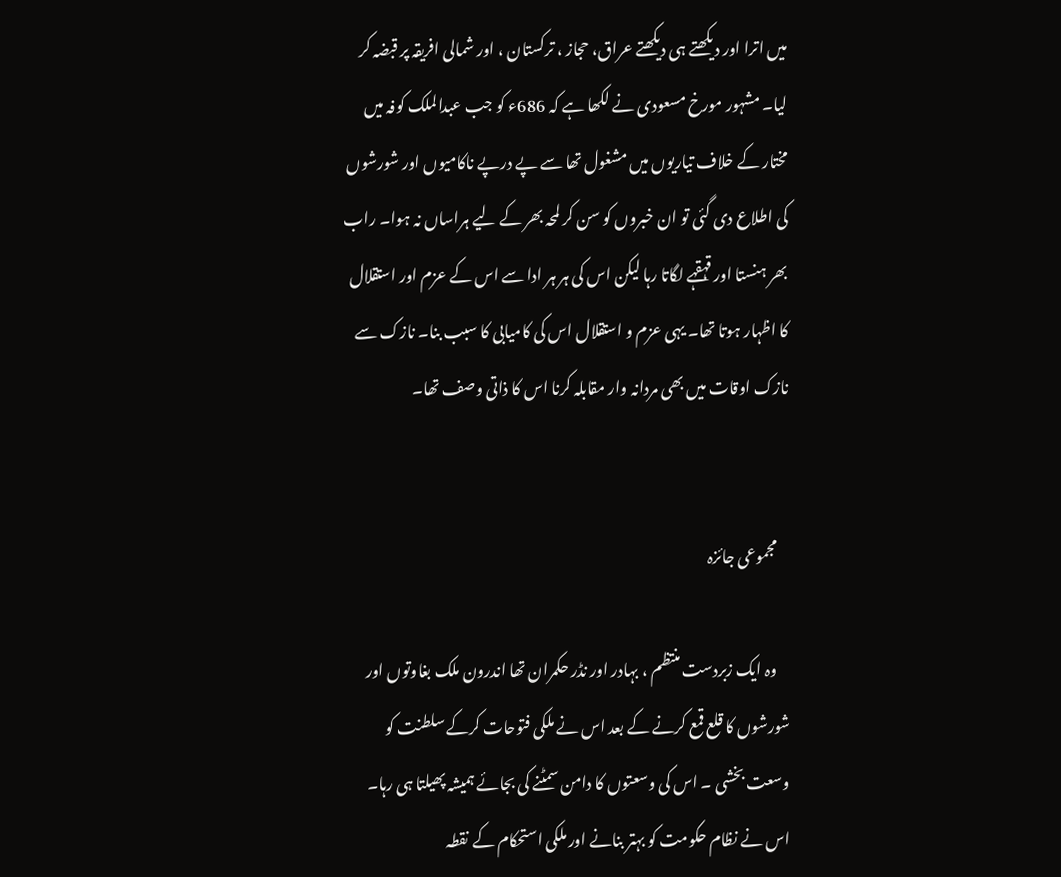میں اترا اور دیکھتے ہی دیکھتے عراق، حجاز ، ترکستان ، اور شمالی افریقہ پر قبضہ کر لیا۔ مشہور مورخ مسعودی نے لکھا ہے کہ 686ء کو جب عبدالملک کوفہ میں مختار کے خلاف تیاریوں میں مشغول تھا سے پے درپے ناکامیوں اور شورشوں کی اطلاع دی گئی تو ان خبروں کو سن کر لمحہ بھر کے لیے ہراساں نہ ہوا۔ راب بھر ہنستا اور قہقہے لگاتا رہا لیکن اس کی ہر ہر ادا سے اس کے عزم اور استقلال کا اظہار ہوتا تھا۔ یہی عزم و استقلال اس کی کامیابی کا سبب بنا۔ نازک سے نازک اوقات میں بھی مردانہ وار مقابلہ کرنا اس کا ذاتی وصف تھا۔


    مجموعی جائزہ

    وہ ایک زبردست منتظم ، بہادر اور نڈر حکمران تھا اندرون ملک بغاوتوں اور شورشوں کا قلع قمع کرنے کے بعد اس نے ملکی فتوحات کرکے سلطنت کو وسعت بخشی ۔ اس کی وسعتوں کا دامن سمٹنے کی بجائے ہمیشہ پھیلتا ہی رہا۔ اس نے نظام حکومت کو بہتر بنانے اور ملکی استحکام کے نقطہ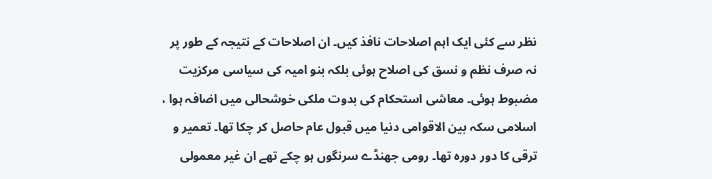نظر سے کئی ایک اہم اصلاحات نافذ کیں۔ ان اصلاحات کے نتیجہ کے طور پر نہ صرف نظم و نسق کی اصلاح ہوئی بلکہ بنو امیہ کی سیاسی مرکزیت مضبوط ہوئی۔ معاشی استحکام کی بدوت ملکی خوشحالی میں اضافہ ہوا ، اسلامی سکہ بین الاقوامی دنیا میں قبول عام حاصل کر چکا تھا۔ تعمیر و ترقی کا دور دورہ تھا۔ رومی جھنڈے سرنگوں ہو چکے تھے ان غیر معمولی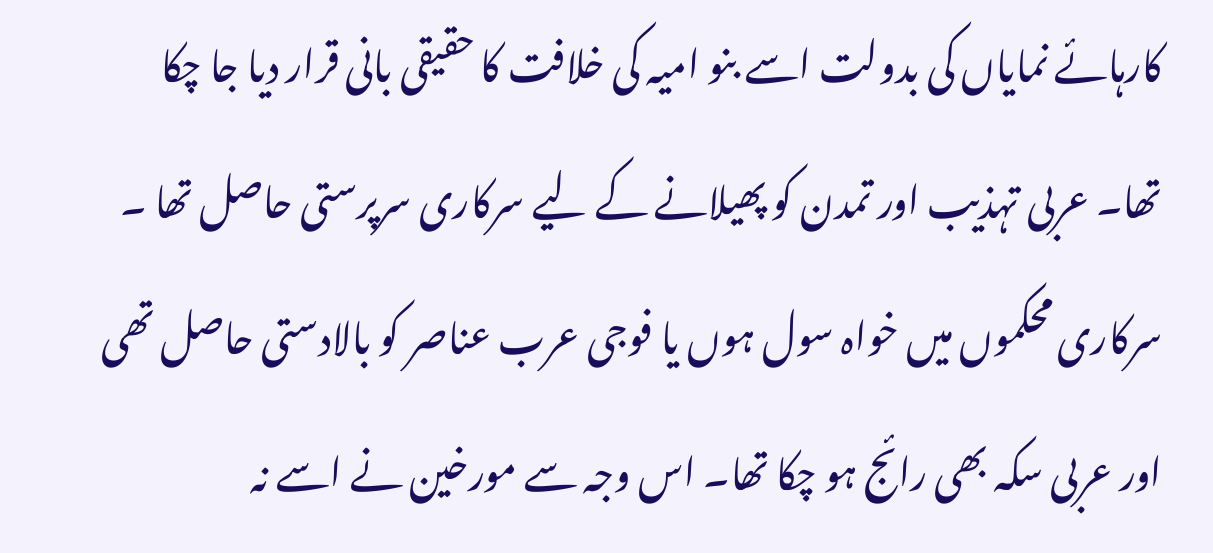کارہائے نمایاں کی بدولت اسے بنو امیہ کی خلافت کا حقیقی بانی قرار دیا جا چکا تھا۔ عربی تہذیب اور تمدن کو پھیلانے کے لیے سرکاری سرپرستی حاصل تھا ۔ سرکاری محکموں میں خواہ سول ہوں یا فوجی عرب عناصر کو بالادستی حاصل تھی اور عربی سکہ بھی رائج ہو چکا تھا۔ اس وجہ سے مورخین نے اسے نہ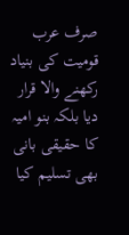صرف عرب قومیت کی بنیاد رکھنے والا قرار دیا بلکہ بنو امیہ کا حقیقی بانی بھی تسلیم کیا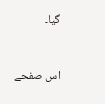گیا۔


اس صفحے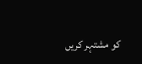کو مشتہر کریں